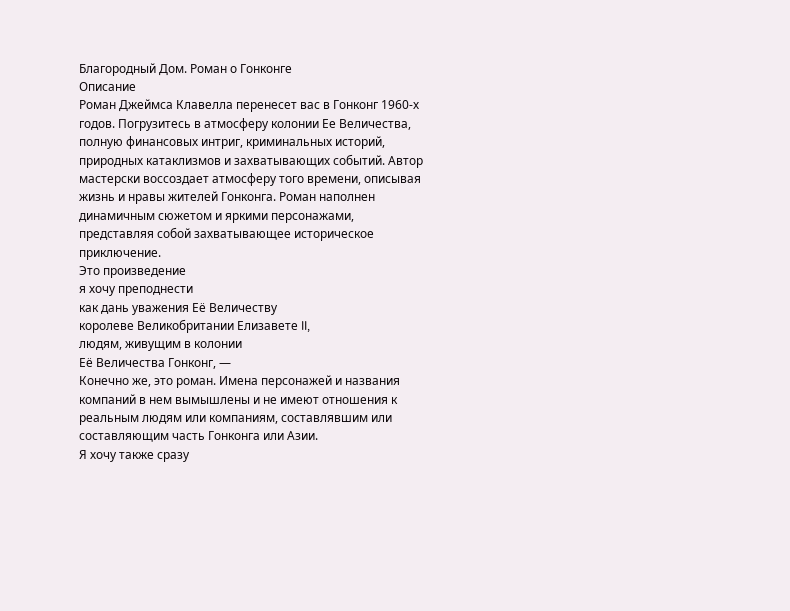Благородный Дом. Роман о Гонконге
Описание
Роман Джеймса Клавелла перенесет вас в Гонконг 1960-х годов. Погрузитесь в атмосферу колонии Ее Величества, полную финансовых интриг, криминальных историй, природных катаклизмов и захватывающих событий. Автор мастерски воссоздает атмосферу того времени, описывая жизнь и нравы жителей Гонконга. Роман наполнен динамичным сюжетом и яркими персонажами, представляя собой захватывающее историческое приключение.
Это произведение
я хочу преподнести
как дань уважения Её Величеству
королеве Великобритании Елизавете II,
людям, живущим в колонии
Её Величества Гонконг, —
Конечно же, это роман. Имена персонажей и названия компаний в нем вымышлены и не имеют отношения к реальным людям или компаниям, составлявшим или составляющим часть Гонконга или Азии.
Я хочу также сразу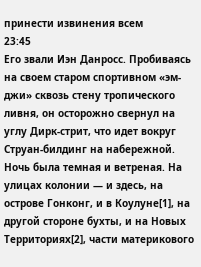принести извинения всем
23:45
Его звали Иэн Данросс. Пробиваясь на своем старом спортивном «эм-джи» сквозь стену тропического ливня, он осторожно свернул на углу Дирк-стрит, что идет вокруг Струан-билдинг на набережной. Ночь была темная и ветреная. На улицах колонии — и здесь, на острове Гонконг, и в Коулуне[1], на другой стороне бухты, и на Новых Территориях[2], части материкового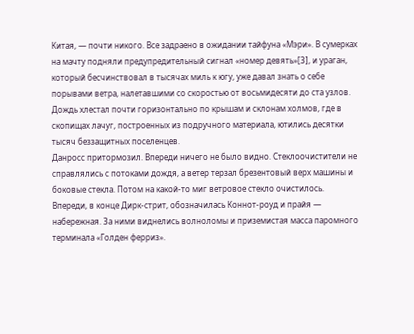Китая, — почти никого. Все задраено в ожидании тайфуна «Мэри». В сумерках на мачту подняли предупредительный сигнал «номер девять»[3], и ураган, который бесчинствовал в тысячах миль к югу, уже давал знать о себе порывами ветра, налетавшими со скоростью от восьмидесяти до ста узлов. Дождь хлестал почти горизонтально по крышам и склонам холмов, где в скопищах лачуг, построенных из подручного материала, ютились десятки тысяч беззащитных поселенцев.
Данросс притормозил. Впереди ничего не было видно. Стеклоочистители не справлялись с потоками дождя, а ветер терзал брезентовый верх машины и боковые стекла. Потом на какой-то миг ветровое стекло очистилось. Впереди, в конце Дирк-стрит, обозначилась Коннот-роуд и прайя — набережная. За ними виднелись волноломы и приземистая масса паромного терминала «Голден ферриз».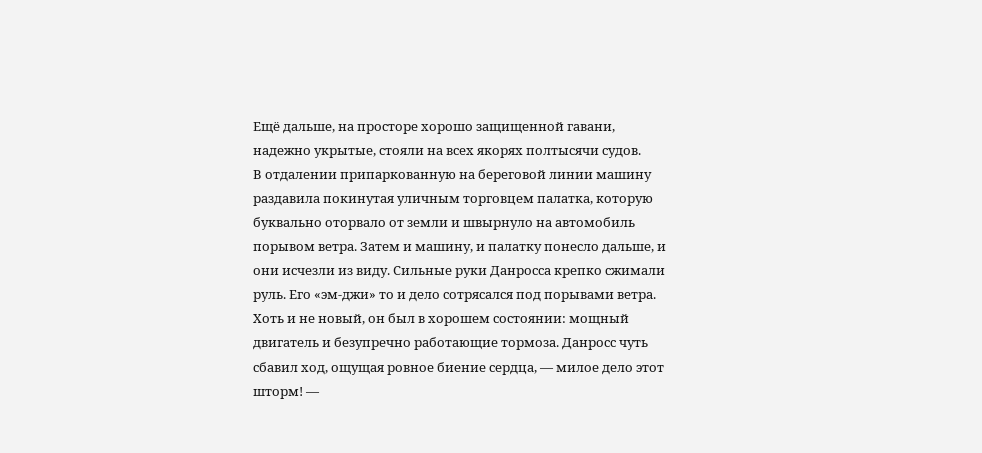Ещё дальше, на просторе хорошо защищенной гавани, надежно укрытые, стояли на всех якорях полтысячи судов.
В отдалении припаркованную на береговой линии машину раздавила покинутая уличным торговцем палатка, которую буквально оторвало от земли и швырнуло на автомобиль порывом ветра. Затем и машину, и палатку понесло дальше, и они исчезли из виду. Сильные руки Данросса крепко сжимали руль. Его «эм-джи» то и дело сотрясался под порывами ветра. Хоть и не новый, он был в хорошем состоянии: мощный двигатель и безупречно работающие тормоза. Данросс чуть сбавил ход, ощущая ровное биение сердца, — милое дело этот шторм! —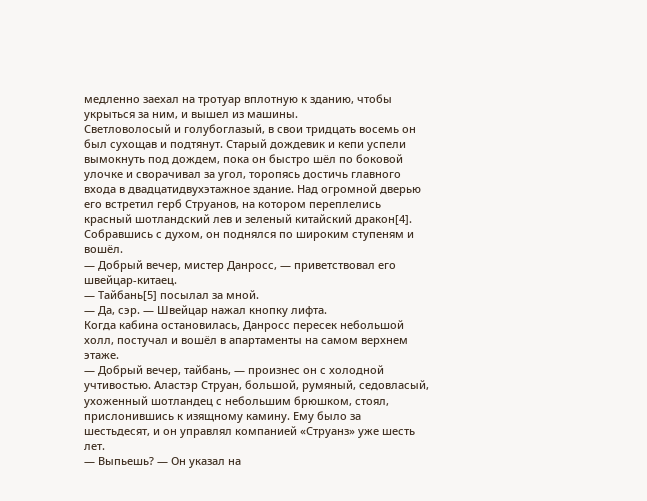медленно заехал на тротуар вплотную к зданию, чтобы укрыться за ним, и вышел из машины.
Светловолосый и голубоглазый, в свои тридцать восемь он был сухощав и подтянут. Старый дождевик и кепи успели вымокнуть под дождем, пока он быстро шёл по боковой улочке и сворачивал за угол, торопясь достичь главного входа в двадцатидвухэтажное здание. Над огромной дверью его встретил герб Струанов, на котором переплелись красный шотландский лев и зеленый китайский дракон[4]. Собравшись с духом, он поднялся по широким ступеням и вошёл.
— Добрый вечер, мистер Данросс, — приветствовал его швейцар-китаец.
— Тайбань[5] посылал за мной.
— Да, сэр. — Швейцар нажал кнопку лифта.
Когда кабина остановилась, Данросс пересек небольшой холл, постучал и вошёл в апартаменты на самом верхнем этаже.
— Добрый вечер, тайбань, — произнес он с холодной учтивостью. Аластэр Струан, большой, румяный, седовласый, ухоженный шотландец с небольшим брюшком, стоял, прислонившись к изящному камину. Ему было за шестьдесят, и он управлял компанией «Струанз» уже шесть лет.
— Выпьешь? — Он указал на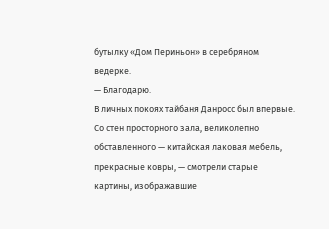бутылку «Дом Периньон» в серебряном ведерке.
— Благодарю.
В личных покоях тайбаня Данросс был впервые. Со стен просторного зала, великолепно обставленного — китайская лаковая мебель, прекрасные ковры, — смотрели старые картины, изображавшие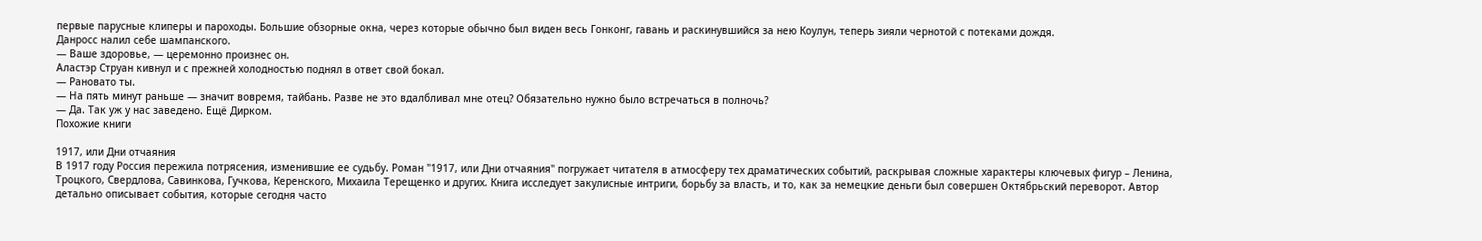первые парусные клиперы и пароходы. Большие обзорные окна, через которые обычно был виден весь Гонконг, гавань и раскинувшийся за нею Коулун, теперь зияли чернотой с потеками дождя.
Данросс налил себе шампанского.
— Ваше здоровье, — церемонно произнес он.
Аластэр Струан кивнул и с прежней холодностью поднял в ответ свой бокал.
— Рановато ты.
— На пять минут раньше — значит вовремя, тайбань. Разве не это вдалбливал мне отец? Обязательно нужно было встречаться в полночь?
— Да. Так уж у нас заведено. Ещё Дирком.
Похожие книги

1917, или Дни отчаяния
В 1917 году Россия пережила потрясения, изменившие ее судьбу. Роман "1917, или Дни отчаяния" погружает читателя в атмосферу тех драматических событий, раскрывая сложные характеры ключевых фигур – Ленина, Троцкого, Свердлова, Савинкова, Гучкова, Керенского, Михаила Терещенко и других. Книга исследует закулисные интриги, борьбу за власть, и то, как за немецкие деньги был совершен Октябрьский переворот. Автор детально описывает события, которые сегодня часто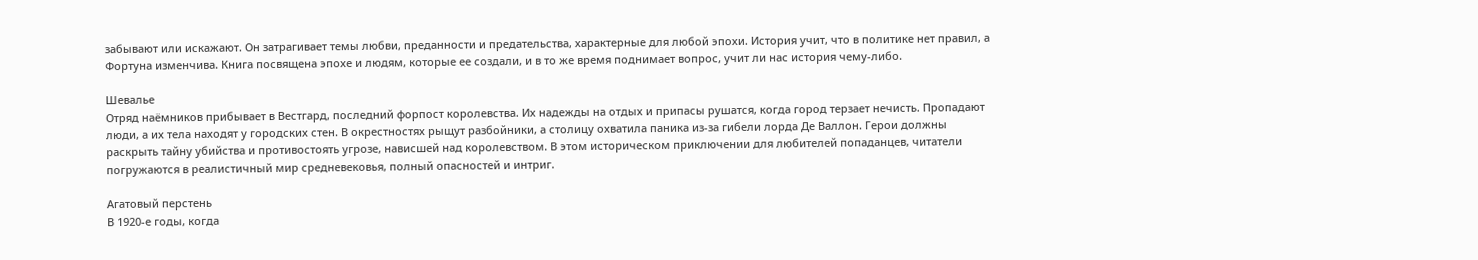забывают или искажают. Он затрагивает темы любви, преданности и предательства, характерные для любой эпохи. История учит, что в политике нет правил, а Фортуна изменчива. Книга посвящена эпохе и людям, которые ее создали, и в то же время поднимает вопрос, учит ли нас история чему-либо.

Шевалье
Отряд наёмников прибывает в Вестгард, последний форпост королевства. Их надежды на отдых и припасы рушатся, когда город терзает нечисть. Пропадают люди, а их тела находят у городских стен. В окрестностях рыщут разбойники, а столицу охватила паника из-за гибели лорда Де Валлон. Герои должны раскрыть тайну убийства и противостоять угрозе, нависшей над королевством. В этом историческом приключении для любителей попаданцев, читатели погружаются в реалистичный мир средневековья, полный опасностей и интриг.

Агатовый перстень
В 1920-е годы, когда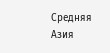Средняя Азия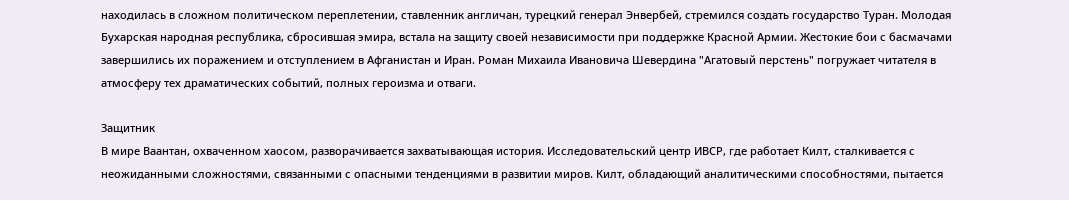находилась в сложном политическом переплетении, ставленник англичан, турецкий генерал Энвербей, стремился создать государство Туран. Молодая Бухарская народная республика, сбросившая эмира, встала на защиту своей независимости при поддержке Красной Армии. Жестокие бои с басмачами завершились их поражением и отступлением в Афганистан и Иран. Роман Михаила Ивановича Шевердина "Агатовый перстень" погружает читателя в атмосферу тех драматических событий, полных героизма и отваги.

Защитник
В мире Ваантан, охваченном хаосом, разворачивается захватывающая история. Исследовательский центр ИВСР, где работает Килт, сталкивается с неожиданными сложностями, связанными с опасными тенденциями в развитии миров. Килт, обладающий аналитическими способностями, пытается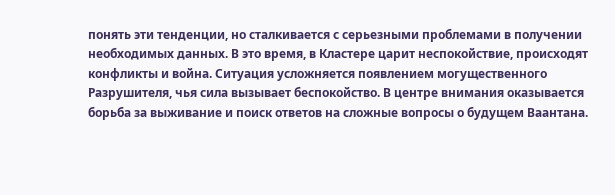понять эти тенденции, но сталкивается с серьезными проблемами в получении необходимых данных. В это время, в Кластере царит неспокойствие, происходят конфликты и война. Ситуация усложняется появлением могущественного Разрушителя, чья сила вызывает беспокойство. В центре внимания оказывается борьба за выживание и поиск ответов на сложные вопросы о будущем Ваантана.